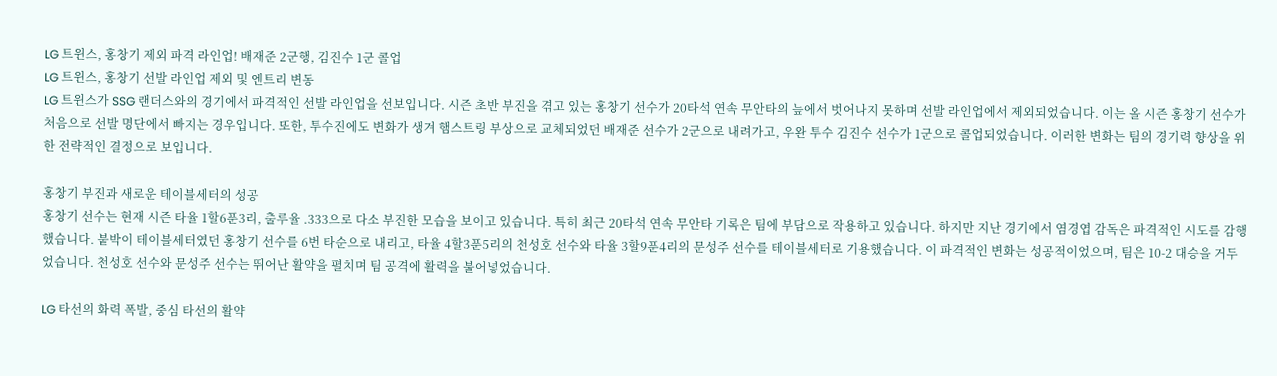LG 트윈스, 홍창기 제외 파격 라인업! 배재준 2군행, 김진수 1군 콜업
LG 트윈스, 홍창기 선발 라인업 제외 및 엔트리 변동
LG 트윈스가 SSG 랜더스와의 경기에서 파격적인 선발 라인업을 선보입니다. 시즌 초반 부진을 겪고 있는 홍창기 선수가 20타석 연속 무안타의 늪에서 벗어나지 못하며 선발 라인업에서 제외되었습니다. 이는 올 시즌 홍창기 선수가 처음으로 선발 명단에서 빠지는 경우입니다. 또한, 투수진에도 변화가 생겨 햄스트링 부상으로 교체되었던 배재준 선수가 2군으로 내려가고, 우완 투수 김진수 선수가 1군으로 콜업되었습니다. 이러한 변화는 팀의 경기력 향상을 위한 전략적인 결정으로 보입니다.

홍창기 부진과 새로운 테이블세터의 성공
홍창기 선수는 현재 시즌 타율 1할6푼3리, 출루율 .333으로 다소 부진한 모습을 보이고 있습니다. 특히 최근 20타석 연속 무안타 기록은 팀에 부담으로 작용하고 있습니다. 하지만 지난 경기에서 염경엽 감독은 파격적인 시도를 감행했습니다. 붙박이 테이블세터였던 홍창기 선수를 6번 타순으로 내리고, 타율 4할3푼5리의 천성호 선수와 타율 3할9푼4리의 문성주 선수를 테이블세터로 기용했습니다. 이 파격적인 변화는 성공적이었으며, 팀은 10-2 대승을 거두었습니다. 천성호 선수와 문성주 선수는 뛰어난 활약을 펼치며 팀 공격에 활력을 불어넣었습니다.

LG 타선의 화력 폭발, 중심 타선의 활약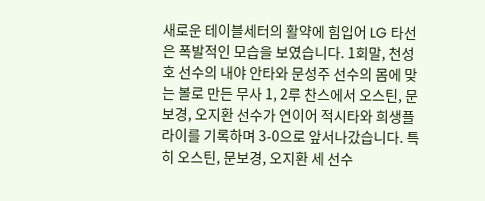새로운 테이블세터의 활약에 힘입어 LG 타선은 폭발적인 모습을 보였습니다. 1회말, 천성호 선수의 내야 안타와 문성주 선수의 몸에 맞는 볼로 만든 무사 1, 2루 찬스에서 오스틴, 문보경, 오지환 선수가 연이어 적시타와 희생플라이를 기록하며 3-0으로 앞서나갔습니다. 특히 오스틴, 문보경, 오지환 세 선수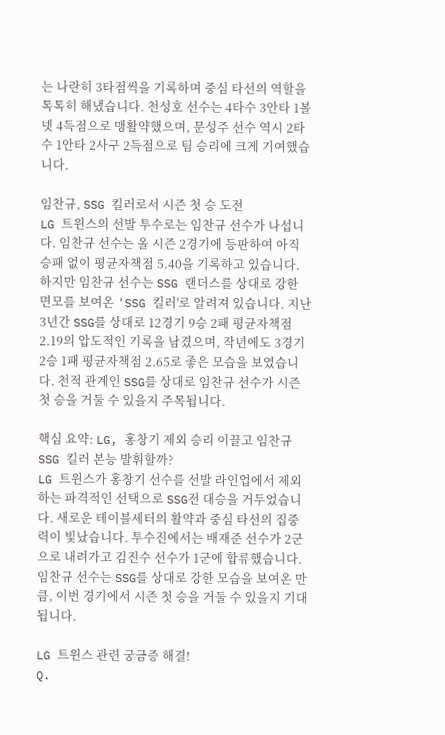는 나란히 3타점씩을 기록하며 중심 타선의 역할을 톡톡히 해냈습니다. 천성호 선수는 4타수 3안타 1볼넷 4득점으로 맹활약했으며, 문성주 선수 역시 2타수 1안타 2사구 2득점으로 팀 승리에 크게 기여했습니다.

임찬규, SSG 킬러로서 시즌 첫 승 도전
LG 트윈스의 선발 투수로는 임찬규 선수가 나섭니다. 임찬규 선수는 올 시즌 2경기에 등판하여 아직 승패 없이 평균자책점 5.40을 기록하고 있습니다. 하지만 임찬규 선수는 SSG 랜더스를 상대로 강한 면모를 보여온 'SSG 킬러'로 알려져 있습니다. 지난 3년간 SSG를 상대로 12경기 9승 2패 평균자책점 2.19의 압도적인 기록을 남겼으며, 작년에도 3경기 2승 1패 평균자책점 2.65로 좋은 모습을 보였습니다. 천적 관계인 SSG를 상대로 임찬규 선수가 시즌 첫 승을 거둘 수 있을지 주목됩니다.

핵심 요약: LG, 홍창기 제외 승리 이끌고 임찬규 SSG 킬러 본능 발휘할까?
LG 트윈스가 홍창기 선수를 선발 라인업에서 제외하는 파격적인 선택으로 SSG전 대승을 거두었습니다. 새로운 테이블세터의 활약과 중심 타선의 집중력이 빛났습니다. 투수진에서는 배재준 선수가 2군으로 내려가고 김진수 선수가 1군에 합류했습니다. 임찬규 선수는 SSG를 상대로 강한 모습을 보여온 만큼, 이번 경기에서 시즌 첫 승을 거둘 수 있을지 기대됩니다.

LG 트윈스 관련 궁금증 해결!
Q.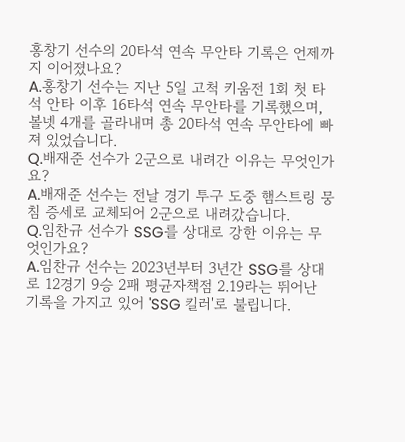홍창기 선수의 20타석 연속 무안타 기록은 언제까지 이어졌나요?
A.홍창기 선수는 지난 5일 고척 키움전 1회 첫 타석 안타 이후 16타석 연속 무안타를 기록했으며, 볼넷 4개를 골라내며 총 20타석 연속 무안타에 빠져 있었습니다.
Q.배재준 선수가 2군으로 내려간 이유는 무엇인가요?
A.배재준 선수는 전날 경기 투구 도중 햄스트링 뭉침 증세로 교체되어 2군으로 내려갔습니다.
Q.임찬규 선수가 SSG를 상대로 강한 이유는 무엇인가요?
A.임찬규 선수는 2023년부터 3년간 SSG를 상대로 12경기 9승 2패 평균자책점 2.19라는 뛰어난 기록을 가지고 있어 'SSG 킬러'로 불립니다.